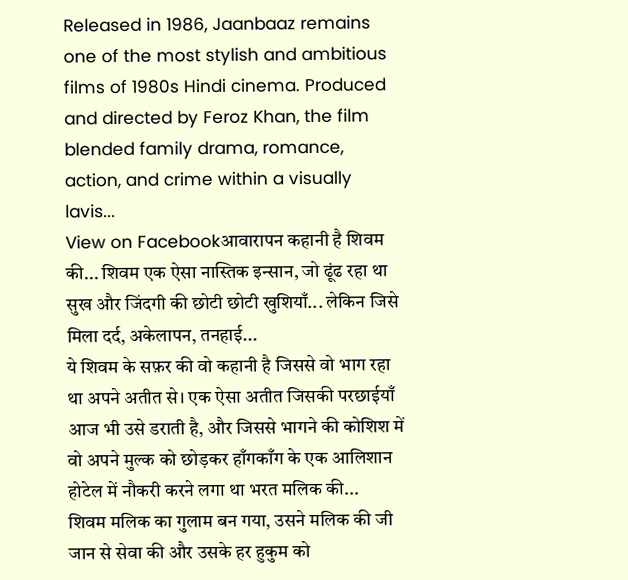Released in 1986, Jaanbaaz remains one of the most stylish and ambitious films of 1980s Hindi cinema. Produced and directed by Feroz Khan, the film blended family drama, romance, action, and crime within a visually lavis...
View on Facebookआवारापन कहानी है शिवम की... शिवम एक ऐसा नास्तिक इन्सान, जो ढूंढ रहा था सुख और जिंदगी की छोटी छोटी खुशियाँ... लेकिन जिसे मिला दर्द, अकेलापन, तनहाई...
ये शिवम के सफ़र की वो कहानी है जिससे वो भाग रहा था अपने अतीत से। एक ऐसा अतीत जिसकी परछाईयाँ आज भी उसे डराती है, और जिससे भागने की कोशिश में वो अपने मुल्क को छोड़कर हाँगकाँग के एक आलिशान होटेल में नौकरी करने लगा था भरत मलिक की...
शिवम मलिक का गुलाम बन गया, उसने मलिक की जी जान से सेवा की और उसके हर हुकुम को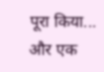पूरा किया... और एक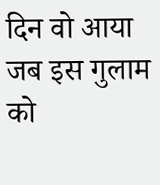दिन वो आया जब इस गुलाम को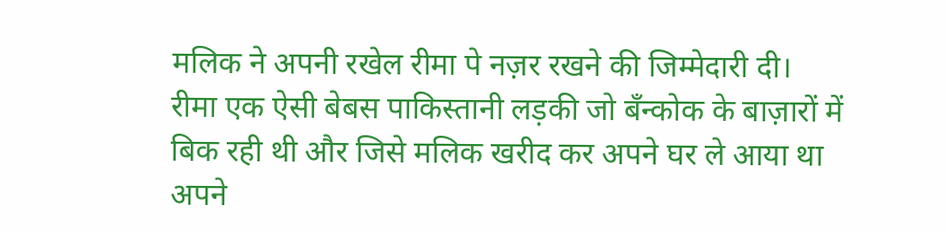मलिक ने अपनी रखेल रीमा पे नज़र रखने की जिम्मेदारी दी। रीमा एक ऐसी बेबस पाकिस्तानी लड़की जो बँन्कोक के बाज़ारों में बिक रही थी और जिसे मलिक खरीद कर अपने घर ले आया था अपने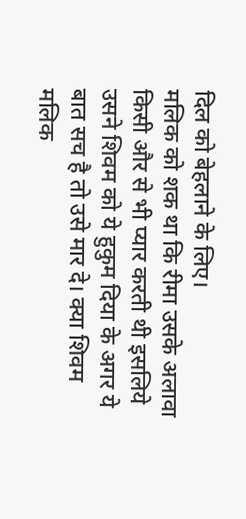दिल को बेहलाने के लिए।
मलिक को शक था कि रीमा उसके अलावा किसी और से भी प्यार करती थी इसलिये उसने शिवम को ये हुकुम दिया के अगर ये बात सच है तो उसे मार दे। क्या शिवम मलिक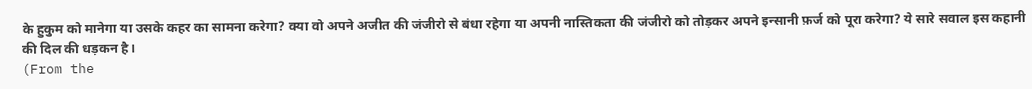के हुकुम को मानेगा या उसके कहर का सामना करेगा? क्या वो अपने अजीत की जंजीरो से बंधा रहेगा या अपनी नास्तिकता की जंजीरो को तोड़कर अपने इन्सानी फ़र्ज को पूरा करेगा? ये सारे सवाल इस कहानी की दिल की धड़कन है।
(From the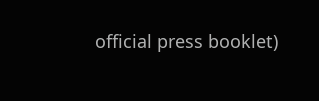official press booklet)